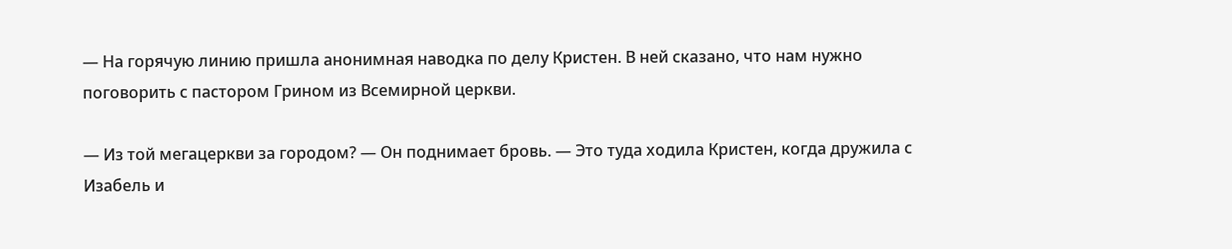— На горячую линию пришла анонимная наводка по делу Кристен. В ней сказано, что нам нужно поговорить с пастором Грином из Всемирной церкви.

— Из той мегацеркви за городом? — Он поднимает бровь. — Это туда ходила Кристен, когда дружила с Изабель и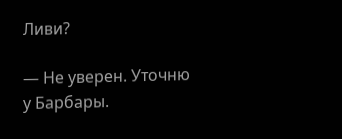Ливи?

— Не уверен. Уточню у Барбары.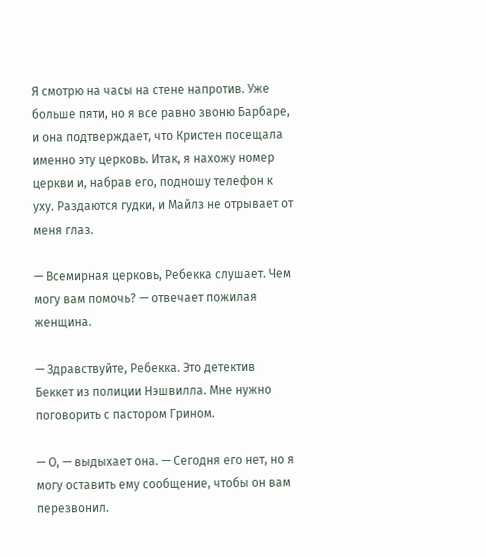Я смотрю на часы на стене напротив. Уже больше пяти, но я все равно звоню Барбаре, и она подтверждает, что Кристен посещала именно эту церковь. Итак, я нахожу номер церкви и, набрав его, подношу телефон к уху. Раздаются гудки, и Майлз не отрывает от меня глаз.

— Всемирная церковь, Ребекка слушает. Чем могу вам помочь? — отвечает пожилая женщина.

— Здравствуйте, Ребекка. Это детектив Беккет из полиции Нэшвилла. Мне нужно поговорить с пастором Грином.

— О, — выдыхает она. — Сегодня его нет, но я могу оставить ему сообщение, чтобы он вам перезвонил.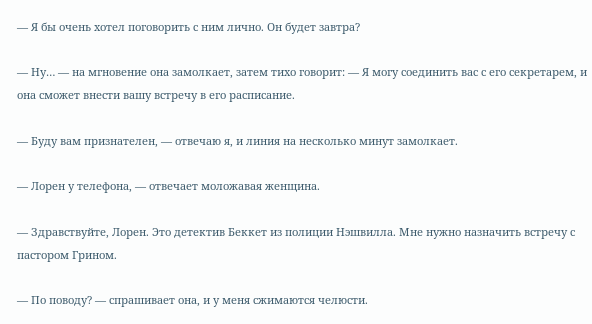— Я бы очень хотел поговорить с ним лично. Он будет завтра?

— Ну… — на мгновение она замолкает, затем тихо говорит: — Я могу соединить вас с его секретарем, и она сможет внести вашу встречу в его расписание.

— Буду вам признателен, — отвечаю я, и линия на несколько минут замолкает.

— Лорен у телефона, — отвечает моложавая женщина.

— Здравствуйте, Лорен. Это детектив Беккет из полиции Нэшвилла. Мне нужно назначить встречу с пастором Грином.

— По поводу? — спрашивает она, и у меня сжимаются челюсти.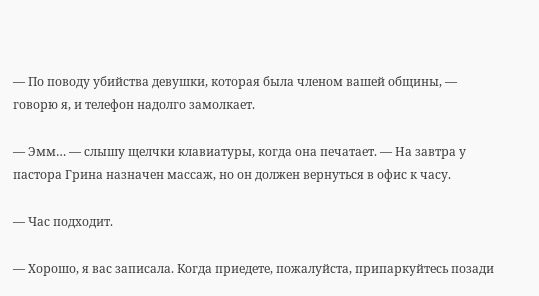— По поводу убийства девушки, которая была членом вашей общины, — говорю я, и телефон надолго замолкает.

— Эмм… — слышу щелчки клавиатуры, когда она печатает. — На завтра у пастора Грина назначен массаж, но он должен вернуться в офис к часу.

— Час подходит.

— Хорошо, я вас записала. Когда приедете, пожалуйста, припаркуйтесь позади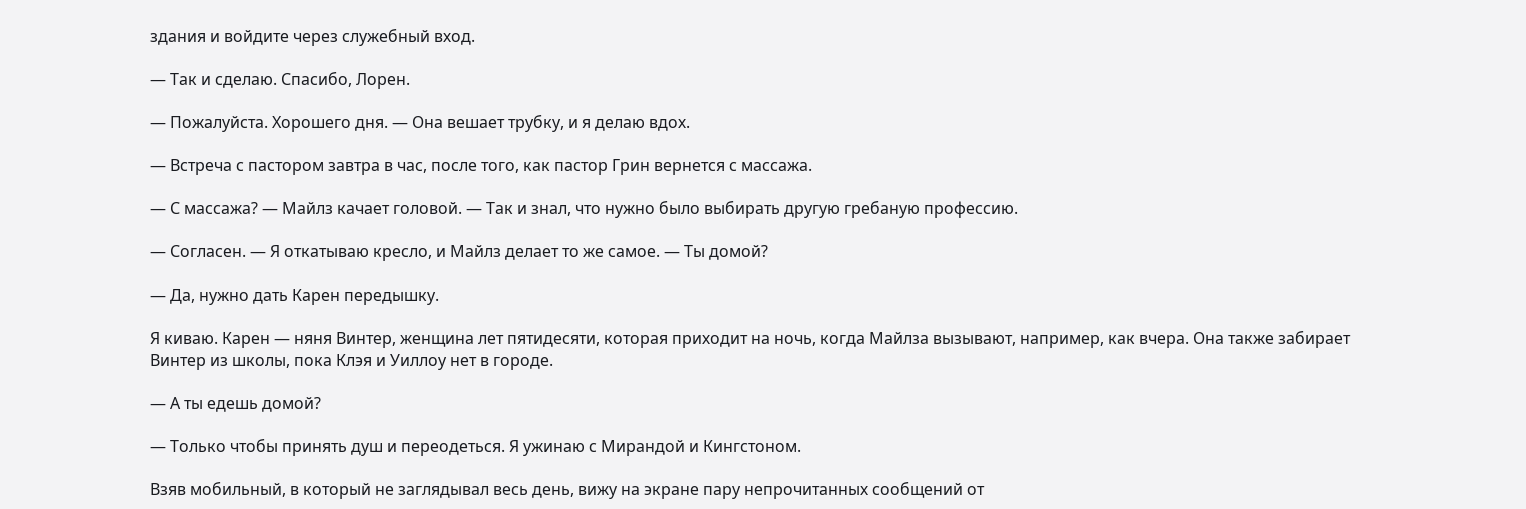здания и войдите через служебный вход.

— Так и сделаю. Спасибо, Лорен.

— Пожалуйста. Хорошего дня. — Она вешает трубку, и я делаю вдох.

— Встреча с пастором завтра в час, после того, как пастор Грин вернется с массажа.

— С массажа? — Майлз качает головой. — Так и знал, что нужно было выбирать другую гребаную профессию.

— Согласен. — Я откатываю кресло, и Майлз делает то же самое. — Ты домой?

— Да, нужно дать Карен передышку.

Я киваю. Карен — няня Винтер, женщина лет пятидесяти, которая приходит на ночь, когда Майлза вызывают, например, как вчера. Она также забирает Винтер из школы, пока Клэя и Уиллоу нет в городе.

— А ты едешь домой?

— Только чтобы принять душ и переодеться. Я ужинаю с Мирандой и Кингстоном.

Взяв мобильный, в который не заглядывал весь день, вижу на экране пару непрочитанных сообщений от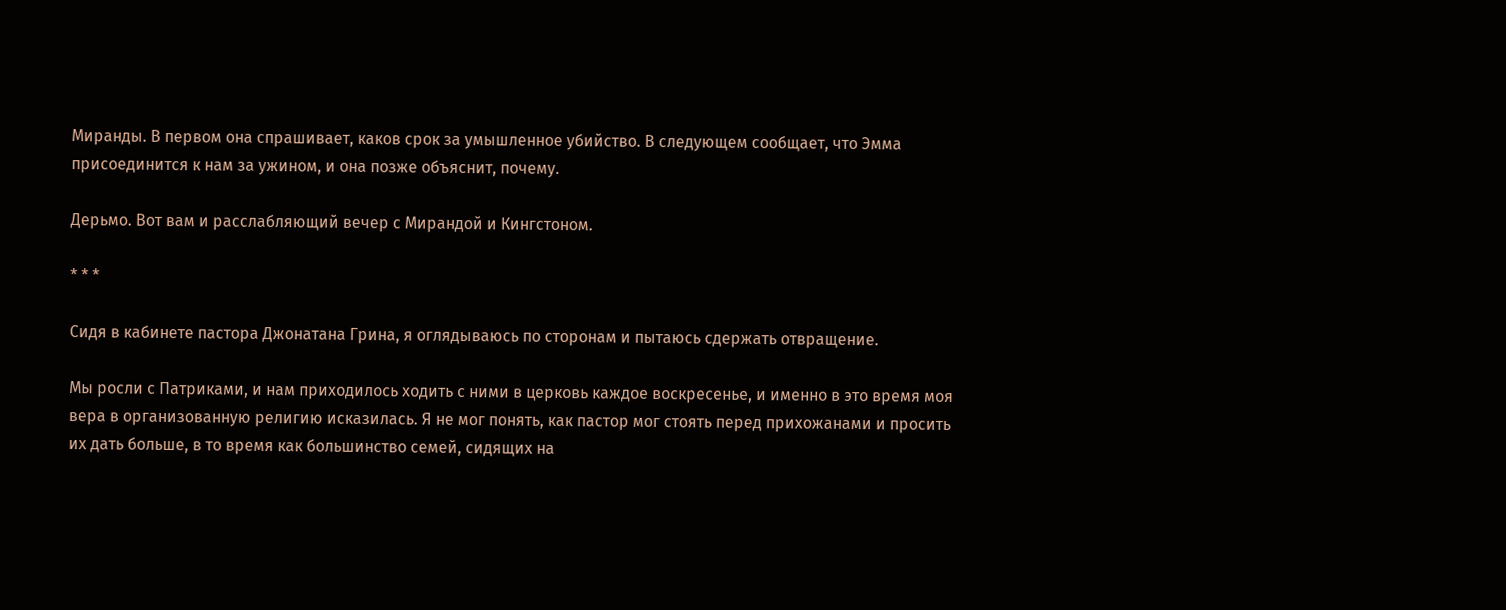Миранды. В первом она спрашивает, каков срок за умышленное убийство. В следующем сообщает, что Эмма присоединится к нам за ужином, и она позже объяснит, почему.

Дерьмо. Вот вам и расслабляющий вечер с Мирандой и Кингстоном.

* * *

Сидя в кабинете пастора Джонатана Грина, я оглядываюсь по сторонам и пытаюсь сдержать отвращение.

Мы росли с Патриками, и нам приходилось ходить с ними в церковь каждое воскресенье, и именно в это время моя вера в организованную религию исказилась. Я не мог понять, как пастор мог стоять перед прихожанами и просить их дать больше, в то время как большинство семей, сидящих на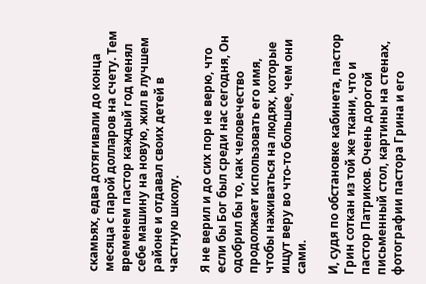скамьях, едва дотягивали до конца месяца с парой долларов на счету. Тем временем пастор каждый год менял себе машину на новую, жил в лучшем районе и отдавал своих детей в частную школу.

Я не верил и до сих пор не верю, что если бы Бог был среди нас сегодня, Он одобрил бы то, как человечество продолжает использовать его имя, чтобы наживаться на людях, которые ищут веру во что-то большее, чем они сами.

И, судя по обстановке кабинета, пастор Грин соткан из той же ткани, что и пастор Патриков. Очень дорогой письменный стол, картины на стенах, фотографии пастора Грина и его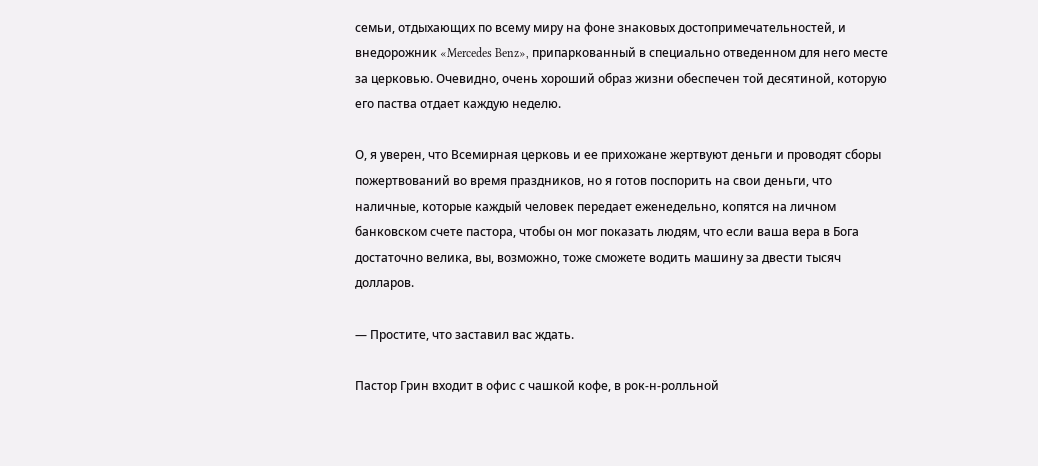семьи, отдыхающих по всему миру на фоне знаковых достопримечательностей, и внедорожник «Mercedes Benz», припаркованный в специально отведенном для него месте за церковью. Очевидно, очень хороший образ жизни обеспечен той десятиной, которую его паства отдает каждую неделю.

О, я уверен, что Всемирная церковь и ее прихожане жертвуют деньги и проводят сборы пожертвований во время праздников, но я готов поспорить на свои деньги, что наличные, которые каждый человек передает еженедельно, копятся на личном банковском счете пастора, чтобы он мог показать людям, что если ваша вера в Бога достаточно велика, вы, возможно, тоже сможете водить машину за двести тысяч долларов.

— Простите, что заставил вас ждать.

Пастор Грин входит в офис с чашкой кофе, в рок-н-ролльной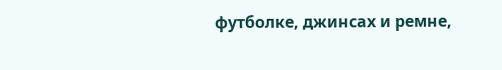футболке, джинсах и ремне,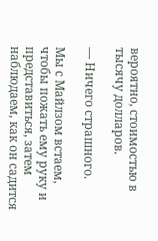вероятно, стоимостью в тысячу долларов.

— Ничего страшного.

Мы с Майлзом встаем, чтобы пожать ему руку и представиться, затем наблюдаем, как он садится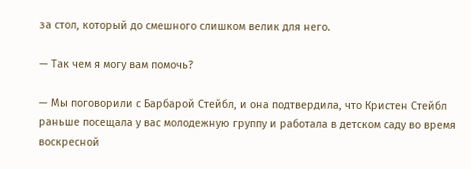за стол, который до смешного слишком велик для него.

— Так чем я могу вам помочь?

— Мы поговорили с Барбарой Стейбл, и она подтвердила, что Кристен Стейбл раньше посещала у вас молодежную группу и работала в детском саду во время воскресной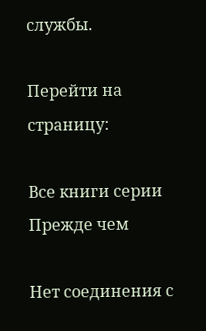службы.

Перейти на страницу:

Все книги серии Прежде чем

Нет соединения с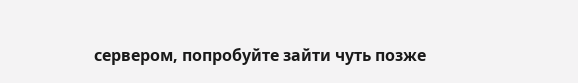сервером, попробуйте зайти чуть позже